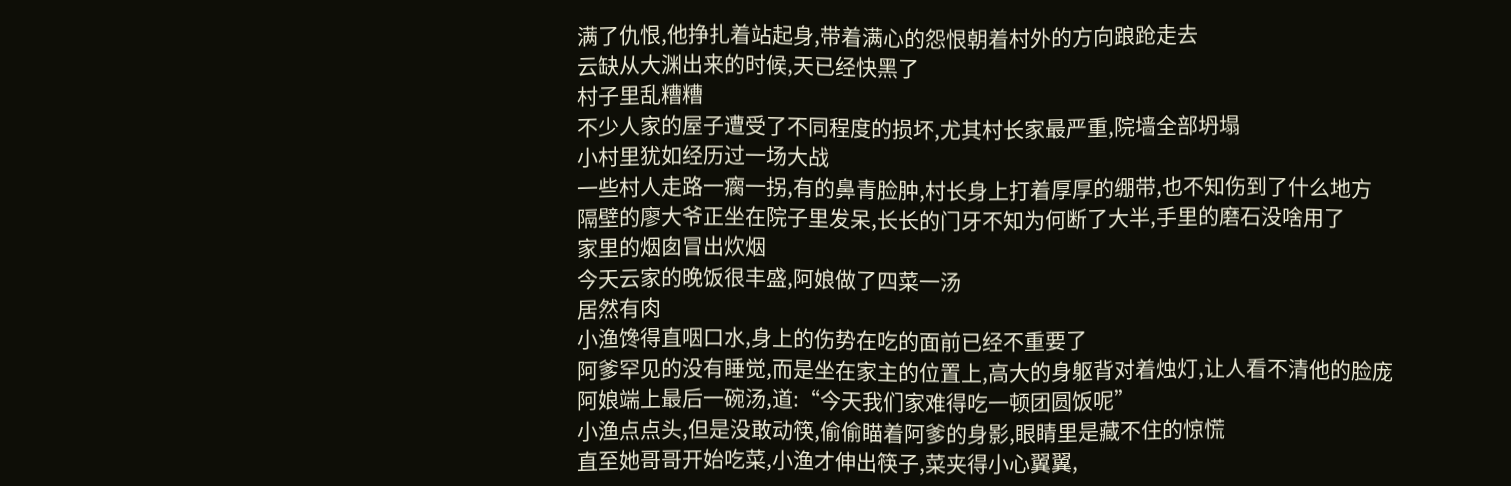满了仇恨,他挣扎着站起身,带着满心的怨恨朝着村外的方向踉跄走去
云缺从大渊出来的时候,天已经快黑了
村子里乱糟糟
不少人家的屋子遭受了不同程度的损坏,尤其村长家最严重,院墙全部坍塌
小村里犹如经历过一场大战
一些村人走路一瘸一拐,有的鼻青脸肿,村长身上打着厚厚的绷带,也不知伤到了什么地方
隔壁的廖大爷正坐在院子里发呆,长长的门牙不知为何断了大半,手里的磨石没啥用了
家里的烟囱冒出炊烟
今天云家的晚饭很丰盛,阿娘做了四菜一汤
居然有肉
小渔馋得直咽口水,身上的伤势在吃的面前已经不重要了
阿爹罕见的没有睡觉,而是坐在家主的位置上,高大的身躯背对着烛灯,让人看不清他的脸庞
阿娘端上最后一碗汤,道:“今天我们家难得吃一顿团圆饭呢”
小渔点点头,但是没敢动筷,偷偷瞄着阿爹的身影,眼睛里是藏不住的惊慌
直至她哥哥开始吃菜,小渔才伸出筷子,菜夹得小心翼翼,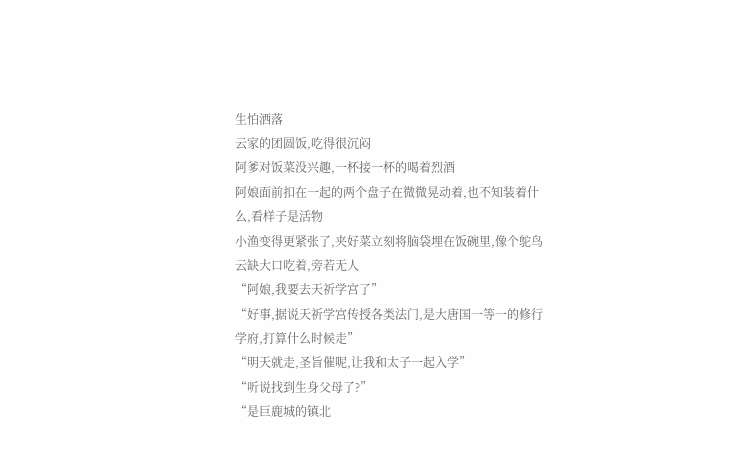生怕洒落
云家的团圆饭,吃得很沉闷
阿爹对饭菜没兴趣,一杯接一杯的喝着烈酒
阿娘面前扣在一起的两个盘子在微微晃动着,也不知装着什么,看样子是活物
小渔变得更紧张了,夹好菜立刻将脑袋埋在饭碗里,像个鸵鸟
云缺大口吃着,旁若无人
“阿娘,我要去天祈学宫了”
“好事,据说天祈学宫传授各类法门,是大唐国一等一的修行学府,打算什么时候走”
“明天就走,圣旨催呢,让我和太子一起入学”
“听说找到生身父母了?”
“是巨鹿城的镇北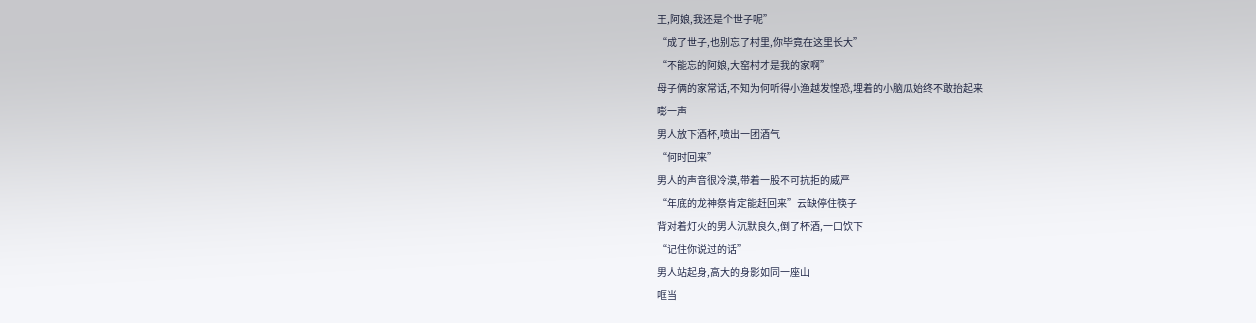王,阿娘,我还是个世子呢”
“成了世子,也别忘了村里,你毕竟在这里长大”
“不能忘的阿娘,大窑村才是我的家啊”
母子俩的家常话,不知为何听得小渔越发惶恐,埋着的小脑瓜始终不敢抬起来
嘭一声
男人放下酒杯,喷出一团酒气
“何时回来”
男人的声音很冷漠,带着一股不可抗拒的威严
“年底的龙神祭肯定能赶回来”云缺停住筷子
背对着灯火的男人沉默良久,倒了杯酒,一口饮下
“记住你说过的话”
男人站起身,高大的身影如同一座山
哐当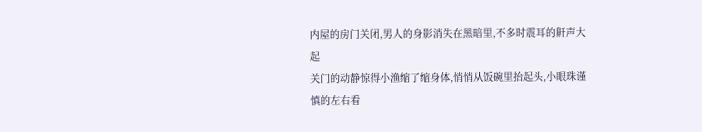内屋的房门关闭,男人的身影消失在黑暗里,不多时震耳的鼾声大起
关门的动静惊得小渔缩了缩身体,悄悄从饭碗里抬起头,小眼珠谨慎的左右看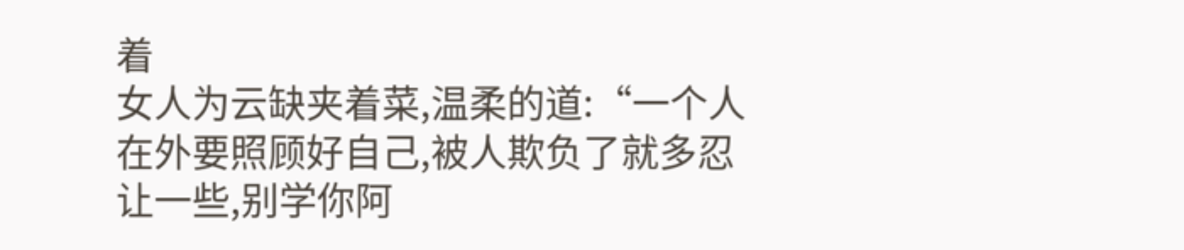着
女人为云缺夹着菜,温柔的道:“一个人在外要照顾好自己,被人欺负了就多忍让一些,别学你阿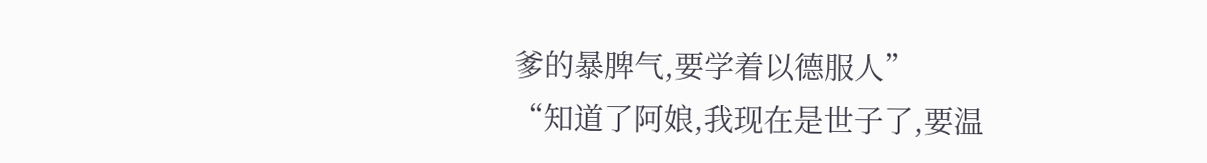爹的暴脾气,要学着以德服人”
“知道了阿娘,我现在是世子了,要温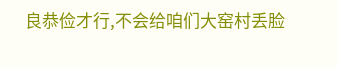良恭俭才行,不会给咱们大窑村丢脸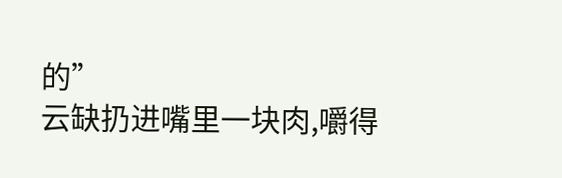的”
云缺扔进嘴里一块肉,嚼得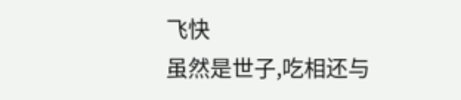飞快
虽然是世子,吃相还与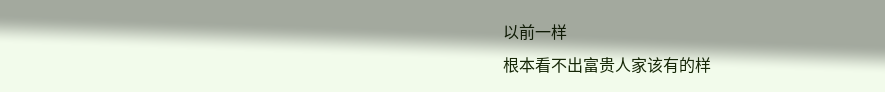以前一样
根本看不出富贵人家该有的样